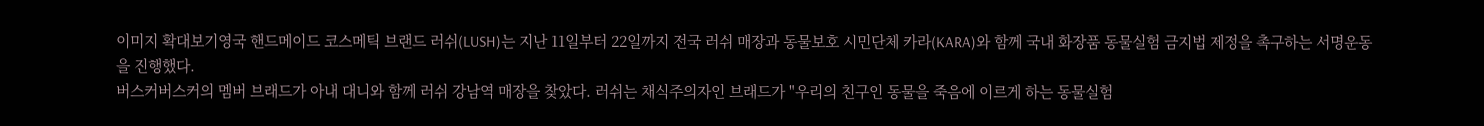이미지 확대보기영국 핸드메이드 코스메틱 브랜드 러쉬(LUSH)는 지난 11일부터 22일까지 전국 러쉬 매장과 동물보호 시민단체 카라(KARA)와 함께 국내 화장품 동물실험 금지법 제정을 촉구하는 서명운동을 진행했다.
버스커버스커의 멤버 브래드가 아내 대니와 함께 러쉬 강남역 매장을 찾았다. 러쉬는 채식주의자인 브래드가 "우리의 친구인 동물을 죽음에 이르게 하는 동물실험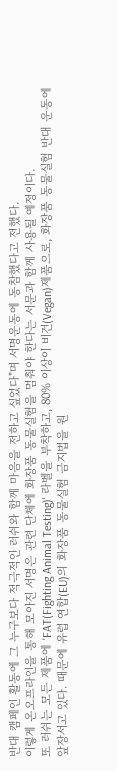반대 캠페인 활동에 그 누구보다 적극적인 러쉬와 함께 마음을 전하고 싶었다"며 서명운동에 동참했다고 전했다.
이렇게 온오프라인을 통해 모아진 서명은 관련 단체에 화장품 동물실험을 멈춰야 한다는 서문과 함께 사용될 예정이다.
또 러쉬는 모든 제품에 'FAT(Fighting Animal Testing)' 라벨을 부착하고, 80% 이상이 비건(Vegan)제품으로, 화장품 동물실험 반대 운동에 앞장서고 있다. 때문에 유럽 연합(EU)의 화장품 동물실험 금지법을 원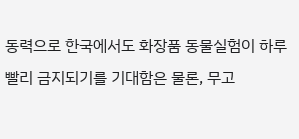동력으로 한국에서도 화장품 동물실험이 하루 빨리 금지되기를 기대함은 물론, 무고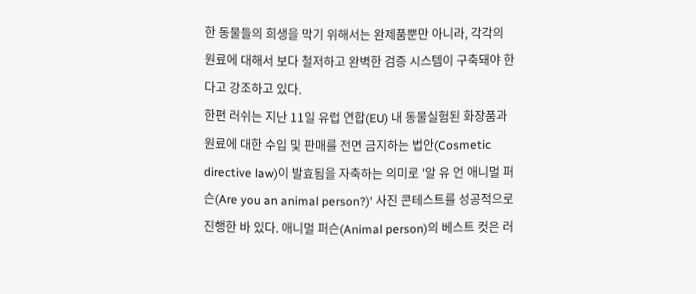한 동물들의 희생을 막기 위해서는 완제품뿐만 아니라, 각각의 원료에 대해서 보다 철저하고 완벽한 검증 시스템이 구축돼야 한다고 강조하고 있다.
한편 러쉬는 지난 11일 유럽 연합(EU) 내 동물실험된 화장품과 원료에 대한 수입 및 판매를 전면 금지하는 법안(Cosmetic directive law)이 발효됨을 자축하는 의미로 '알 유 언 애니멀 퍼슨(Are you an animal person?)' 사진 콘테스트를 성공적으로 진행한 바 있다. 애니멀 퍼슨(Animal person)의 베스트 컷은 러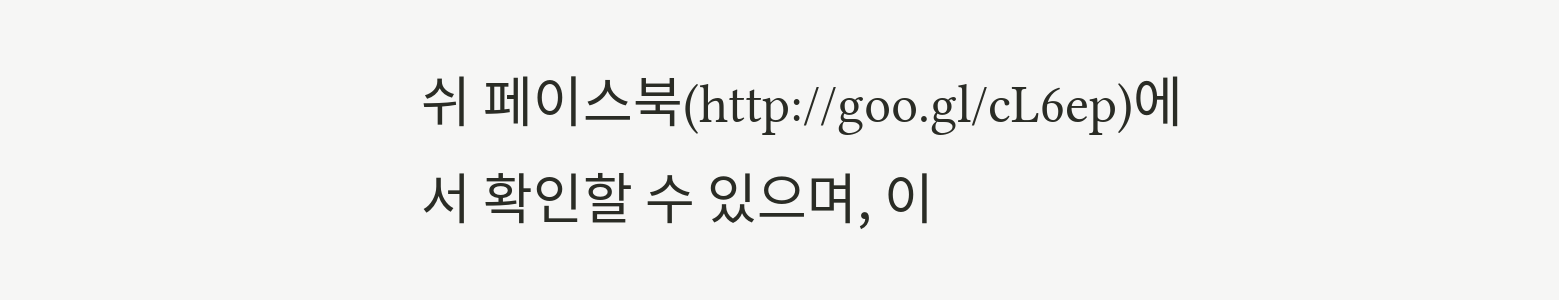쉬 페이스북(http://goo.gl/cL6ep)에서 확인할 수 있으며, 이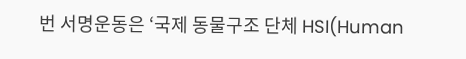번 서명운동은 ‘국제 동물구조 단체 HSI(Human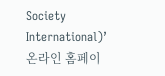Society International)’ 온라인 홈페이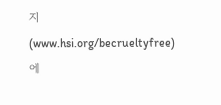지(www.hsi.org/becrueltyfree)에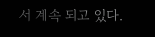서 계속 되고 있다.